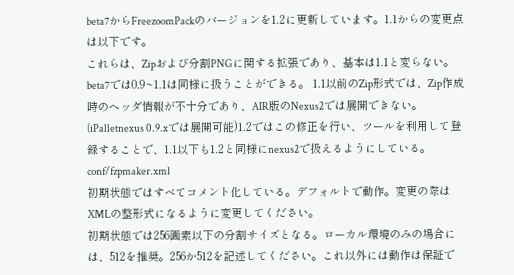beta7からFreezoomPackのバージョンを1.2に更新しています。1.1からの変更点は以下です。
これらは、Zipおよび分割PNGに関する拡張であり、基本は1.1と変らない。beta7では0.9~1.1は同様に扱うことができる。 1.1以前のZip形式では、Zip作成時のヘッダ情報が不十分であり、AIR版のNexus2では展開できない。(iPalletnexus 0.9.xでは展開可能)1.2ではこの修正を行い、ツールを利用して登録することで、1.1以下も1.2と同様にnexus2で扱えるようにしている。
conf/fzpmaker.xml
初期状態ではすべてコメント化している。デフォルトで動作。変更の際はXMLの整形式になるように変更してください。
初期状態では256画素以下の分割サイズとなる。ローカル環境のみの場合には、512を推奨。256か512を記述してください。これ以外には動作は保証で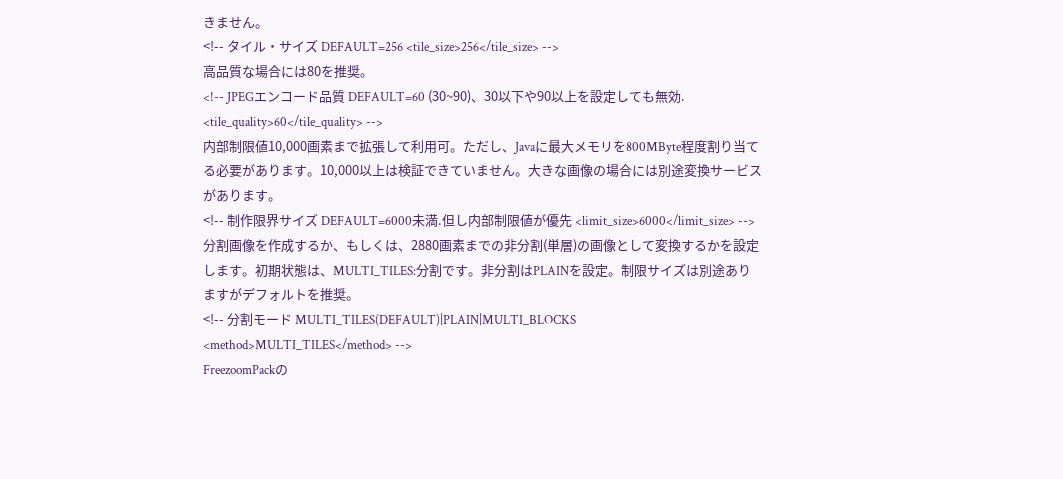きません。
<!-- タイル・サイズ DEFAULT=256 <tile_size>256</tile_size> -->
高品質な場合には80を推奨。
<!-- JPEGエンコード品質 DEFAULT=60 (30~90)、30以下や90以上を設定しても無効. <tile_quality>60</tile_quality> -->
内部制限値10,000画素まで拡張して利用可。ただし、Javaに最大メモリを800MByte程度割り当てる必要があります。10,000以上は検証できていません。大きな画像の場合には別途変換サービスがあります。
<!-- 制作限界サイズ DEFAULT=6000未満.但し内部制限値が優先 <limit_size>6000</limit_size> -->
分割画像を作成するか、もしくは、2880画素までの非分割(単層)の画像として変換するかを設定します。初期状態は、MULTI_TILES:分割です。非分割はPLAINを設定。制限サイズは別途ありますがデフォルトを推奨。
<!-- 分割モード MULTI_TILES(DEFAULT)|PLAIN|MULTI_BLOCKS <method>MULTI_TILES</method> -->
FreezoomPackの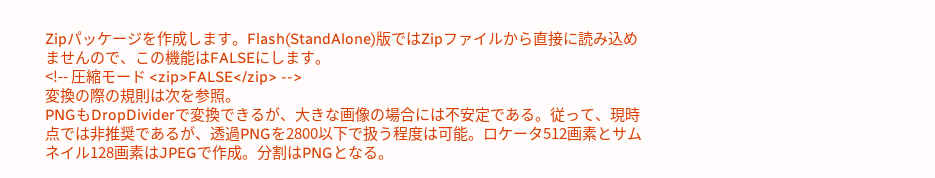Zipパッケージを作成します。Flash(StandAlone)版ではZipファイルから直接に読み込めませんので、この機能はFALSEにします。
<!-- 圧縮モード <zip>FALSE</zip> -->
変換の際の規則は次を参照。
PNGもDropDividerで変換できるが、大きな画像の場合には不安定である。従って、現時点では非推奨であるが、透過PNGを2800以下で扱う程度は可能。ロケータ512画素とサムネイル128画素はJPEGで作成。分割はPNGとなる。